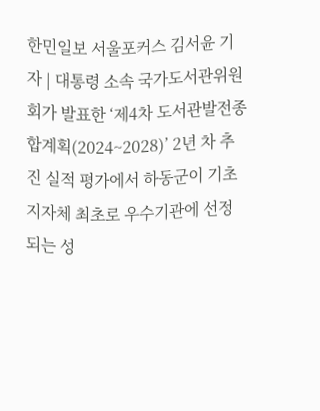한민일보 서울포커스 김서윤 기자 | 대통령 소속 국가도서관위원회가 발표한 ‘제4차 도서관발전종합계획(2024~2028)’ 2년 차 추진 실적 평가에서 하동군이 기초지자체 최초로 우수기관에 선정되는 성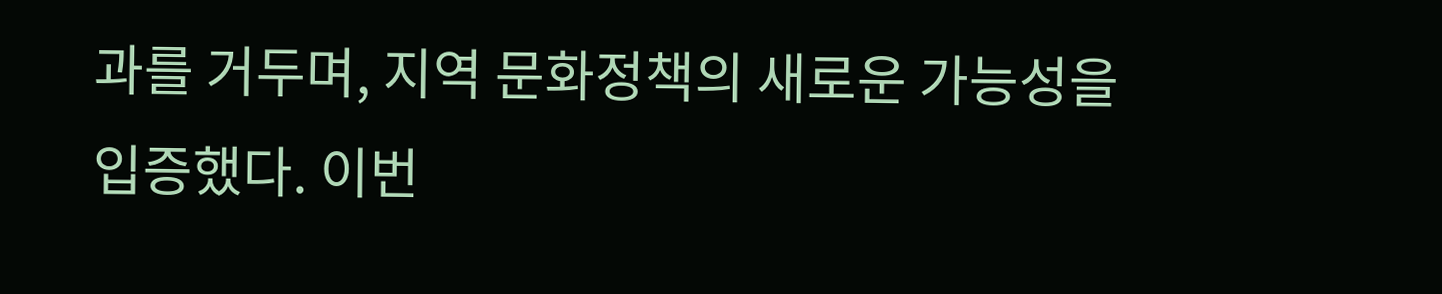과를 거두며, 지역 문화정책의 새로운 가능성을 입증했다. 이번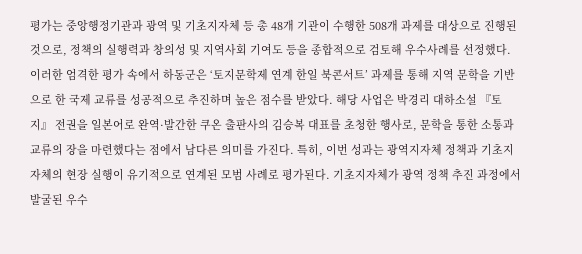평가는 중앙행정기관과 광역 및 기초지자체 등 총 48개 기관이 수행한 508개 과제를 대상으로 진행된 것으로, 정책의 실행력과 창의성 및 지역사회 기여도 등을 종합적으로 검토해 우수사례를 선정했다. 이러한 엄격한 평가 속에서 하동군은 ‘토지문학제 연계 한일 북콘서트’ 과제를 통해 지역 문학을 기반으로 한 국제 교류를 성공적으로 추진하며 높은 점수를 받았다. 해당 사업은 박경리 대하소설 『토지』 전권을 일본어로 완역·발간한 쿠온 출판사의 김승복 대표를 초청한 행사로, 문학을 통한 소통과 교류의 장을 마련했다는 점에서 남다른 의미를 가진다. 특히, 이번 성과는 광역지자체 정책과 기초지자체의 현장 실행이 유기적으로 연계된 모범 사례로 평가된다. 기초지자체가 광역 정책 추진 과정에서 발굴된 우수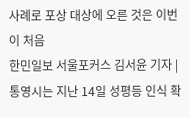사례로 포상 대상에 오른 것은 이번이 처음
한민일보 서울포커스 김서윤 기자 | 통영시는 지난 14일 성평등 인식 확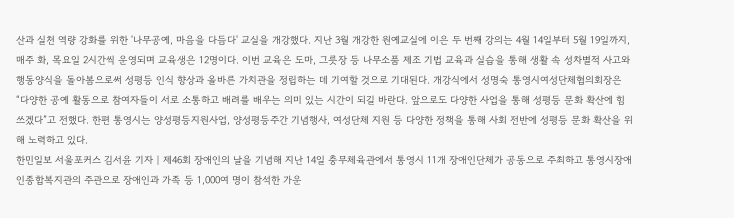산과 실천 역량 강화를 위한 '나무공예, 마음을 다듬다' 교실을 개강했다. 지난 3월 개강한 원예교실에 이은 두 번째 강의는 4월 14일부터 5월 19일까지, 매주 화, 목요일 2시간씩 운영되며 교육생은 12명이다. 이번 교육은 도마, 그릇장 등 나무소품 제조 기법 교육과 실습을 통해 생활 속 성차별적 사고와 행동양식을 돌아봄으로써 성평등 인식 향상과 올바른 가치관을 정립하는 데 기여할 것으로 기대된다. 개강식에서 성명숙 통영시여성단체협의회장은 “다양한 공예 활동으로 참여자들이 서로 소통하고 배려를 배우는 의미 있는 시간이 되길 바란다. 앞으로도 다양한 사업을 통해 성평등 문화 확산에 힘쓰겠다”고 전했다. 한편 통영시는 양성평등지원사업, 양성평등주간 기념행사, 여성단체 지원 등 다양한 정책을 통해 사회 전반에 성평등 문화 확산을 위해 노력하고 있다.
한민일보 서울포커스 김서윤 기자 | 제46회 장애인의 날을 기념해 지난 14일 충무체육관에서 통영시 11개 장애인단체가 공동으로 주최하고 통영시장애인종합복지관의 주관으로 장애인과 가족 등 1,000여 명이 참석한 가운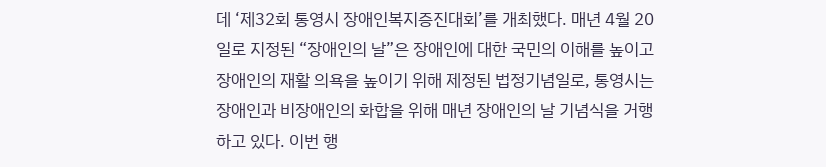데 ‘제32회 통영시 장애인복지증진대회’를 개최했다. 매년 4월 20일로 지정된 “장애인의 날”은 장애인에 대한 국민의 이해를 높이고 장애인의 재활 의욕을 높이기 위해 제정된 법정기념일로, 통영시는 장애인과 비장애인의 화합을 위해 매년 장애인의 날 기념식을 거행하고 있다. 이번 행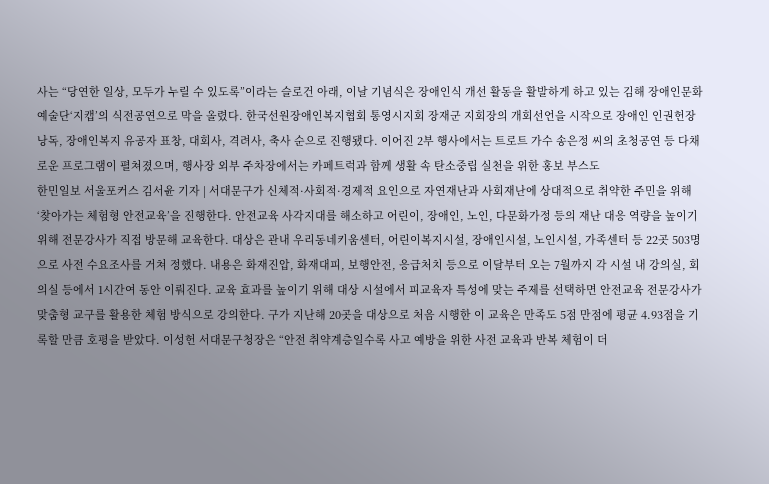사는 “당연한 일상, 모두가 누릴 수 있도록”이라는 슬로건 아래, 이날 기념식은 장애인식 개선 활동을 활발하게 하고 있는 김해 장애인문화예술단‘지캡’의 식전공연으로 막을 올렸다. 한국선원장애인복지협회 통영시지회 장재군 지회장의 개회선언을 시작으로 장애인 인권헌장 낭독, 장애인복지 유공자 표창, 대회사, 격려사, 축사 순으로 진행됐다. 이어진 2부 행사에서는 트로트 가수 송은정 씨의 초청공연 등 다채로운 프로그램이 펼쳐졌으며, 행사장 외부 주차장에서는 카페트럭과 함께 생활 속 탄소중립 실천을 위한 홍보 부스도
한민일보 서울포커스 김서윤 기자 | 서대문구가 신체적·사회적·경제적 요인으로 자연재난과 사회재난에 상대적으로 취약한 주민을 위해 ‘찾아가는 체험형 안전교육’을 진행한다. 안전교육 사각지대를 해소하고 어린이, 장애인, 노인, 다문화가정 등의 재난 대응 역량을 높이기 위해 전문강사가 직접 방문해 교육한다. 대상은 관내 우리동네키움센터, 어린이복지시설, 장애인시설, 노인시설, 가족센터 등 22곳 503명으로 사전 수요조사를 거쳐 정했다. 내용은 화재진압, 화재대피, 보행안전, 응급처치 등으로 이달부터 오는 7월까지 각 시설 내 강의실, 회의실 등에서 1시간여 동안 이뤄진다. 교육 효과를 높이기 위해 대상 시설에서 피교육자 특성에 맞는 주제를 선택하면 안전교육 전문강사가 맞춤형 교구를 활용한 체험 방식으로 강의한다. 구가 지난해 20곳을 대상으로 처음 시행한 이 교육은 만족도 5점 만점에 평균 4.93점을 기록할 만큼 호평을 받았다. 이성헌 서대문구청장은 “안전 취약계층일수록 사고 예방을 위한 사전 교육과 반복 체험이 더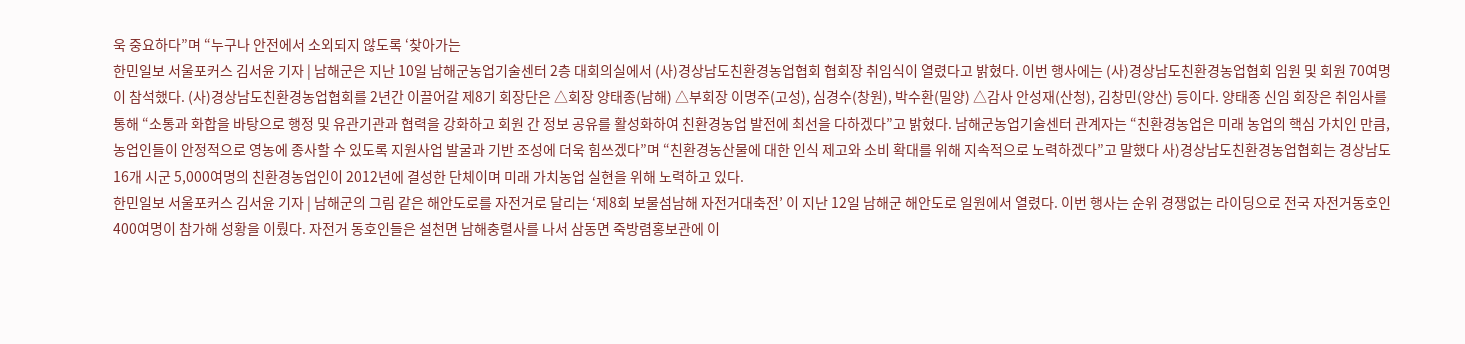욱 중요하다”며 “누구나 안전에서 소외되지 않도록 ‘찾아가는
한민일보 서울포커스 김서윤 기자 | 남해군은 지난 10일 남해군농업기술센터 2층 대회의실에서 (사)경상남도친환경농업협회 협회장 취임식이 열렸다고 밝혔다. 이번 행사에는 (사)경상남도친환경농업협회 임원 및 회원 70여명이 참석했다. (사)경상남도친환경농업협회를 2년간 이끌어갈 제8기 회장단은 △회장 양태종(남해) △부회장 이명주(고성), 심경수(창원), 박수환(밀양) △감사 안성재(산청), 김창민(양산) 등이다. 양태종 신임 회장은 취임사를 통해 “소통과 화합을 바탕으로 행정 및 유관기관과 협력을 강화하고 회원 간 정보 공유를 활성화하여 친환경농업 발전에 최선을 다하겠다”고 밝혔다. 남해군농업기술센터 관계자는 “친환경농업은 미래 농업의 핵심 가치인 만큼, 농업인들이 안정적으로 영농에 종사할 수 있도록 지원사업 발굴과 기반 조성에 더욱 힘쓰겠다”며 “친환경농산물에 대한 인식 제고와 소비 확대를 위해 지속적으로 노력하겠다”고 말했다 사)경상남도친환경농업협회는 경상남도 16개 시군 5,000여명의 친환경농업인이 2012년에 결성한 단체이며 미래 가치농업 실현을 위해 노력하고 있다.
한민일보 서울포커스 김서윤 기자 | 남해군의 그림 같은 해안도로를 자전거로 달리는 ‘제8회 보물섬남해 자전거대축전’ 이 지난 12일 남해군 해안도로 일원에서 열렸다. 이번 행사는 순위 경쟁없는 라이딩으로 전국 자전거동호인 400여명이 참가해 성황을 이뤘다. 자전거 동호인들은 설천면 남해충렬사를 나서 삼동면 죽방렴홍보관에 이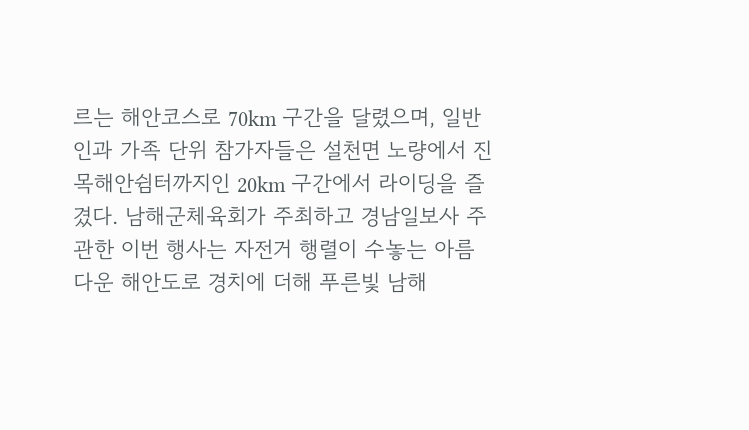르는 해안코스로 70km 구간을 달렸으며, 일반인과 가족 단위 참가자들은 설천면 노량에서 진목해안쉼터까지인 20km 구간에서 라이딩을 즐겼다. 남해군체육회가 주최하고 경남일보사 주관한 이번 행사는 자전거 행렬이 수놓는 아름다운 해안도로 경치에 더해 푸른빛 남해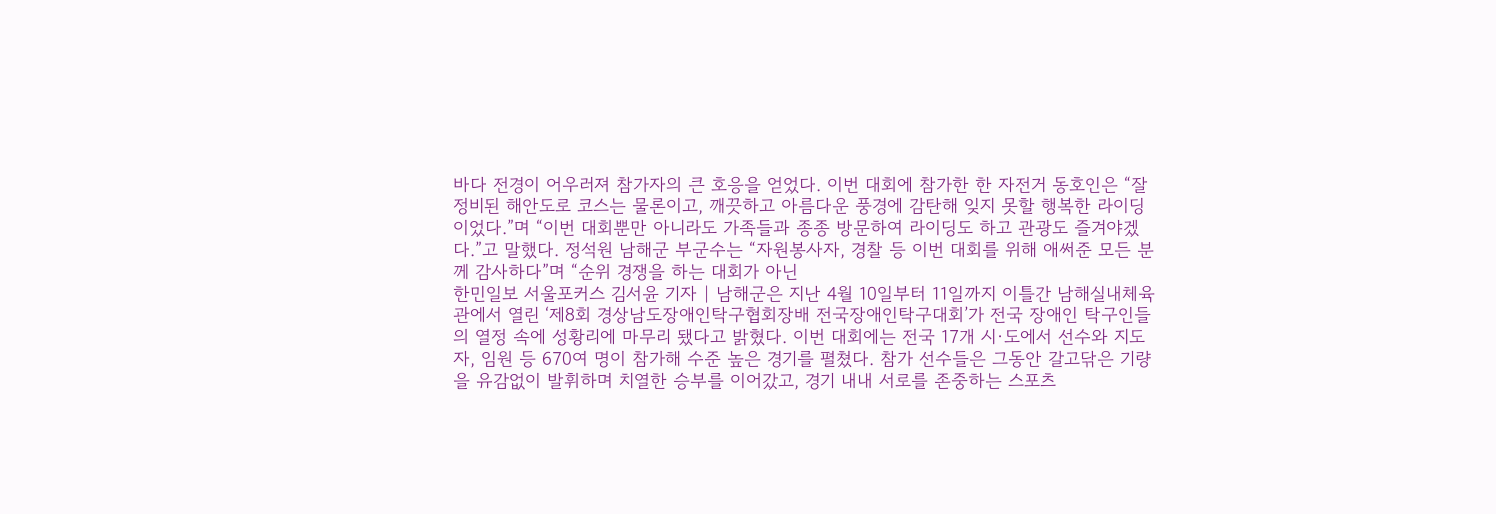바다 전경이 어우러져 참가자의 큰 호응을 얻었다. 이번 대회에 참가한 한 자전거 동호인은 “잘 정비된 해안도로 코스는 물론이고, 깨끗하고 아름다운 풍경에 감탄해 잊지 못할 행복한 라이딩이었다.”며 “이번 대회뿐만 아니라도 가족들과 종종 방문하여 라이딩도 하고 관광도 즐겨야겠다.”고 말했다. 정석원 남해군 부군수는 “자원봉사자, 경찰 등 이번 대회를 위해 애써준 모든 분께 감사하다”며 “순위 경쟁을 하는 대회가 아닌
한민일보 서울포커스 김서윤 기자 | 남해군은 지난 4월 10일부터 11일까지 이틀간 남해실내체육관에서 열린 ‘제8회 경상남도장애인탁구협회장배 전국장애인탁구대회’가 전국 장애인 탁구인들의 열정 속에 성황리에 마무리 됐다고 밝혔다. 이번 대회에는 전국 17개 시·도에서 선수와 지도자, 임원 등 670여 명이 참가해 수준 높은 경기를 펼쳤다. 참가 선수들은 그동안 갈고닦은 기량을 유감없이 발휘하며 치열한 승부를 이어갔고, 경기 내내 서로를 존중하는 스포츠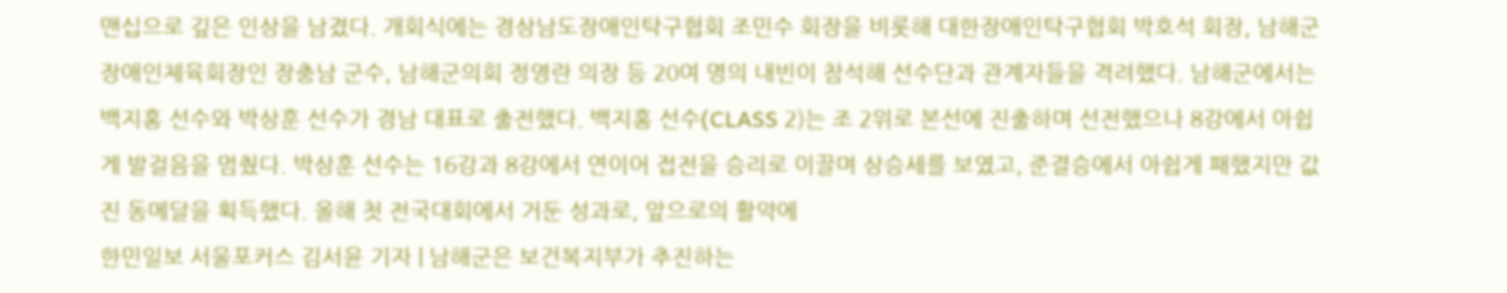맨십으로 깊은 인상을 남겼다. 개회식에는 경상남도장애인탁구협회 조민수 회장을 비롯해 대한장애인탁구협회 박호석 회장, 남해군장애인체육회장인 장충남 군수, 남해군의회 정영란 의장 등 20여 명의 내빈이 참석해 선수단과 관계자들을 격려했다. 남해군에서는 백지홍 선수와 박상훈 선수가 경남 대표로 출전했다. 백지홍 선수(CLASS 2)는 조 2위로 본선에 진출하며 선전했으나 8강에서 아쉽게 발걸음을 멈췄다. 박상훈 선수는 16강과 8강에서 연이어 접전을 승리로 이끌며 상승세를 보였고, 준결승에서 아쉽게 패했지만 값진 동메달을 획득했다. 올해 첫 전국대회에서 거둔 성과로, 앞으로의 활약에
한민일보 서울포커스 김서윤 기자 | 남해군은 보건복지부가 추진하는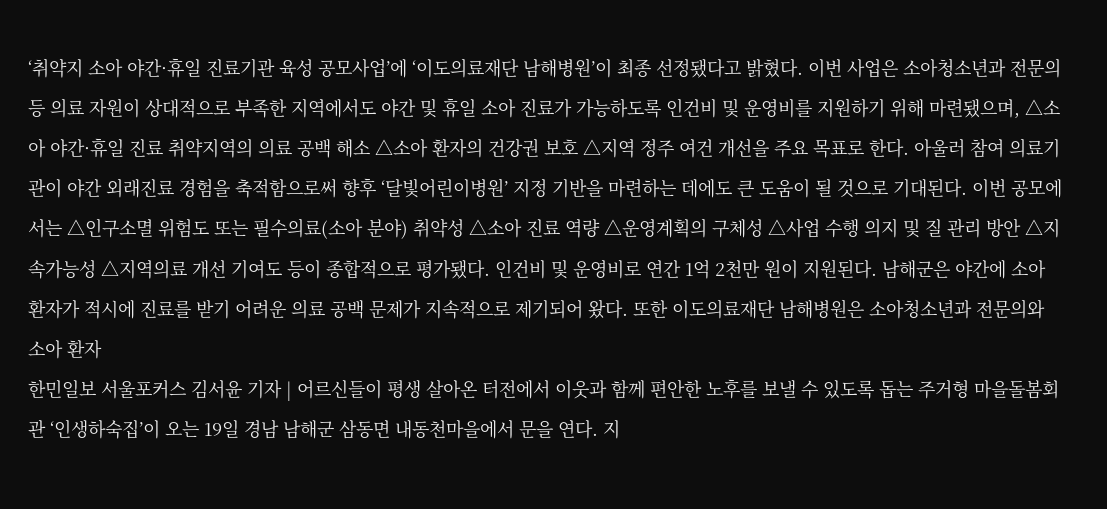‘취약지 소아 야간·휴일 진료기관 육성 공모사업’에 ‘이도의료재단 남해병원’이 최종 선정됐다고 밝혔다. 이번 사업은 소아청소년과 전문의 등 의료 자원이 상대적으로 부족한 지역에서도 야간 및 휴일 소아 진료가 가능하도록 인건비 및 운영비를 지원하기 위해 마련됐으며, △소아 야간·휴일 진료 취약지역의 의료 공백 해소 △소아 환자의 건강권 보호 △지역 정주 여건 개선을 주요 목표로 한다. 아울러 참여 의료기관이 야간 외래진료 경험을 축적함으로써 향후 ‘달빛어린이병원’ 지정 기반을 마련하는 데에도 큰 도움이 될 것으로 기대된다. 이번 공모에서는 △인구소멸 위험도 또는 필수의료(소아 분야) 취약성 △소아 진료 역량 △운영계획의 구체성 △사업 수행 의지 및 질 관리 방안 △지속가능성 △지역의료 개선 기여도 등이 종합적으로 평가됐다. 인건비 및 운영비로 연간 1억 2천만 원이 지원된다. 남해군은 야간에 소아 환자가 적시에 진료를 받기 어려운 의료 공백 문제가 지속적으로 제기되어 왔다. 또한 이도의료재단 남해병원은 소아청소년과 전문의와 소아 환자
한민일보 서울포커스 김서윤 기자 | 어르신들이 평생 살아온 터전에서 이웃과 함께 편안한 노후를 보낼 수 있도록 돕는 주거형 마을돌봄회관 ‘인생하숙집’이 오는 19일 경남 남해군 삼동면 내동천마을에서 문을 연다. 지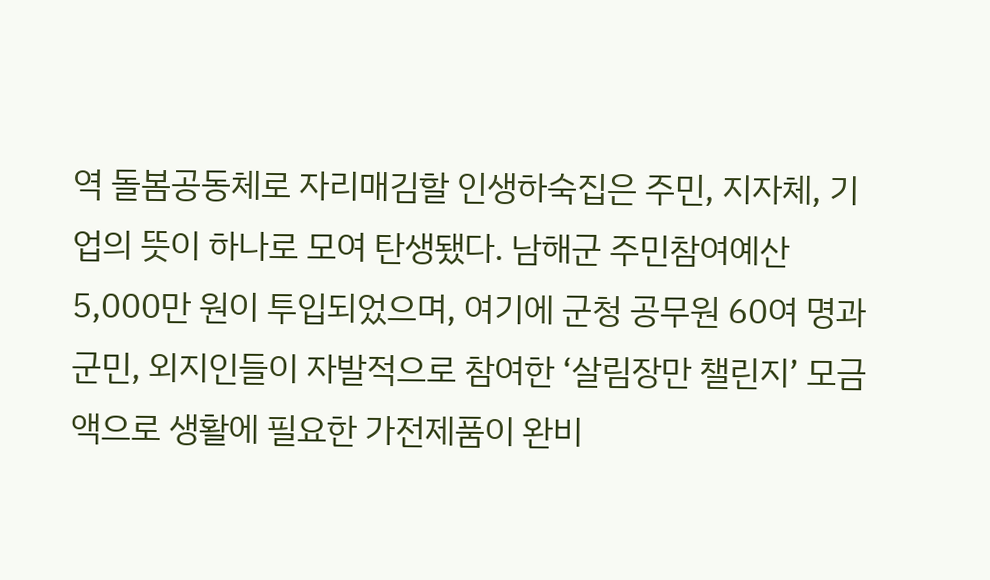역 돌봄공동체로 자리매김할 인생하숙집은 주민, 지자체, 기업의 뜻이 하나로 모여 탄생됐다. 남해군 주민참여예산 5,000만 원이 투입되었으며, 여기에 군청 공무원 60여 명과 군민, 외지인들이 자발적으로 참여한 ‘살림장만 챌린지’ 모금액으로 생활에 필요한 가전제품이 완비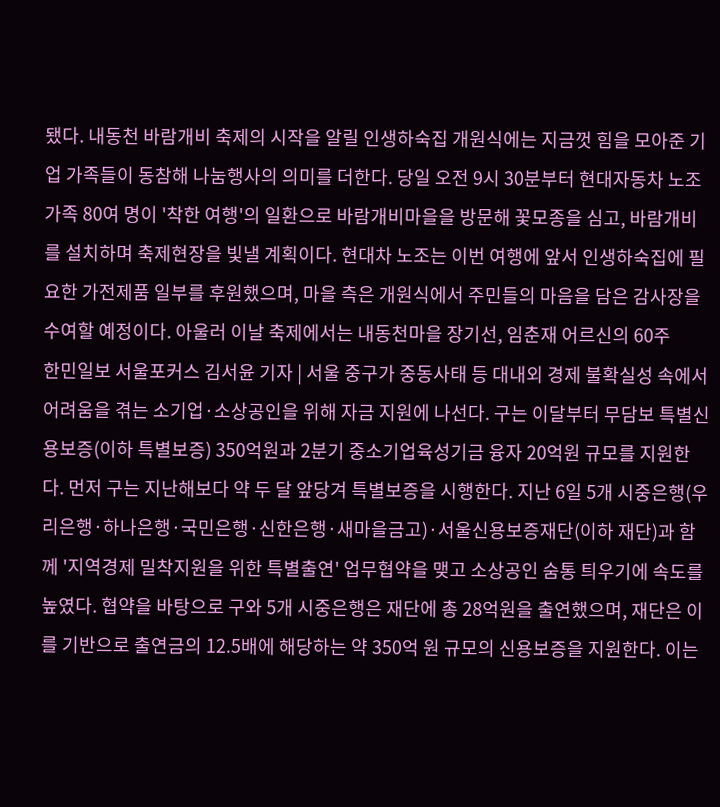됐다. 내동천 바람개비 축제의 시작을 알릴 인생하숙집 개원식에는 지금껏 힘을 모아준 기업 가족들이 동참해 나눔행사의 의미를 더한다. 당일 오전 9시 30분부터 현대자동차 노조 가족 80여 명이 '착한 여행'의 일환으로 바람개비마을을 방문해 꽃모종을 심고, 바람개비를 설치하며 축제현장을 빛낼 계획이다. 현대차 노조는 이번 여행에 앞서 인생하숙집에 필요한 가전제품 일부를 후원했으며, 마을 측은 개원식에서 주민들의 마음을 담은 감사장을 수여할 예정이다. 아울러 이날 축제에서는 내동천마을 장기선, 임춘재 어르신의 60주
한민일보 서울포커스 김서윤 기자 | 서울 중구가 중동사태 등 대내외 경제 불확실성 속에서 어려움을 겪는 소기업·소상공인을 위해 자금 지원에 나선다. 구는 이달부터 무담보 특별신용보증(이하 특별보증) 350억원과 2분기 중소기업육성기금 융자 20억원 규모를 지원한다. 먼저 구는 지난해보다 약 두 달 앞당겨 특별보증을 시행한다. 지난 6일 5개 시중은행(우리은행·하나은행·국민은행·신한은행·새마을금고)·서울신용보증재단(이하 재단)과 함께 '지역경제 밀착지원을 위한 특별출연' 업무협약을 맺고 소상공인 숨통 틔우기에 속도를 높였다. 협약을 바탕으로 구와 5개 시중은행은 재단에 총 28억원을 출연했으며, 재단은 이를 기반으로 출연금의 12.5배에 해당하는 약 350억 원 규모의 신용보증을 지원한다. 이는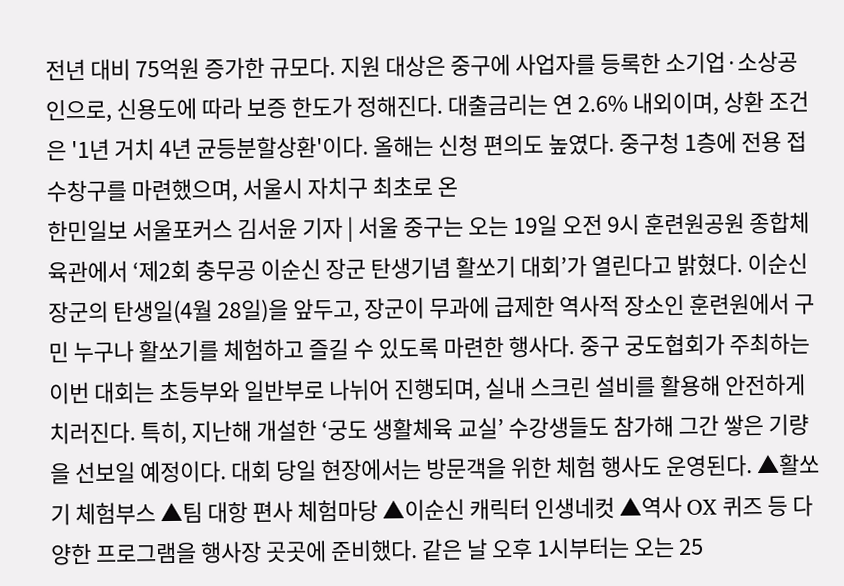전년 대비 75억원 증가한 규모다. 지원 대상은 중구에 사업자를 등록한 소기업·소상공인으로, 신용도에 따라 보증 한도가 정해진다. 대출금리는 연 2.6% 내외이며, 상환 조건은 '1년 거치 4년 균등분할상환'이다. 올해는 신청 편의도 높였다. 중구청 1층에 전용 접수창구를 마련했으며, 서울시 자치구 최초로 온
한민일보 서울포커스 김서윤 기자 | 서울 중구는 오는 19일 오전 9시 훈련원공원 종합체육관에서 ‘제2회 충무공 이순신 장군 탄생기념 활쏘기 대회’가 열린다고 밝혔다. 이순신 장군의 탄생일(4월 28일)을 앞두고, 장군이 무과에 급제한 역사적 장소인 훈련원에서 구민 누구나 활쏘기를 체험하고 즐길 수 있도록 마련한 행사다. 중구 궁도협회가 주최하는 이번 대회는 초등부와 일반부로 나뉘어 진행되며, 실내 스크린 설비를 활용해 안전하게 치러진다. 특히, 지난해 개설한 ‘궁도 생활체육 교실’ 수강생들도 참가해 그간 쌓은 기량을 선보일 예정이다. 대회 당일 현장에서는 방문객을 위한 체험 행사도 운영된다. ▲활쏘기 체험부스 ▲팀 대항 편사 체험마당 ▲이순신 캐릭터 인생네컷 ▲역사 OX 퀴즈 등 다양한 프로그램을 행사장 곳곳에 준비했다. 같은 날 오후 1시부터는 오는 25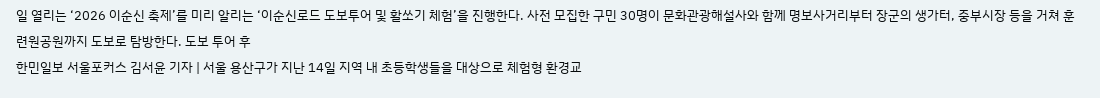일 열리는 ‘2026 이순신 축제’를 미리 알리는 ‘이순신로드 도보투어 및 활쏘기 체험’을 진행한다. 사전 모집한 구민 30명이 문화관광해설사와 함께 명보사거리부터 장군의 생가터, 중부시장 등을 거쳐 훈련원공원까지 도보로 탐방한다. 도보 투어 후
한민일보 서울포커스 김서윤 기자 | 서울 용산구가 지난 14일 지역 내 초등학생들을 대상으로 체험형 환경교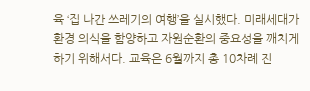육 ‘집 나간 쓰레기의 여행’을 실시했다. 미래세대가 환경 의식을 함양하고 자원순환의 중요성을 깨치게 하기 위해서다. 교육은 6월까지 총 10차례 진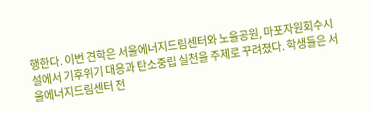행한다. 이번 견학은 서울에너지드림센터와 노을공원, 마포자원회수시설에서 기후위기 대응과 탄소중립 실천을 주제로 꾸려졌다. 학생들은 서울에너지드림센터 전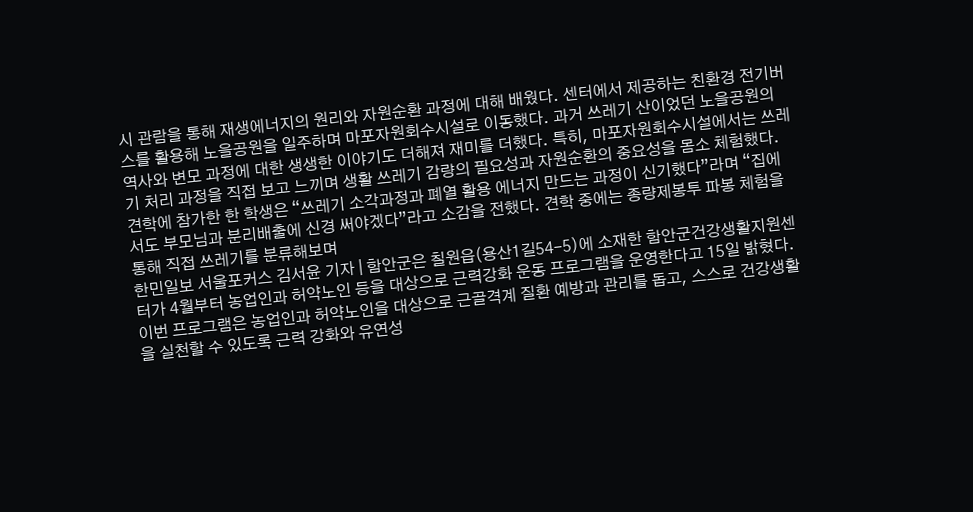시 관람을 통해 재생에너지의 원리와 자원순환 과정에 대해 배웠다. 센터에서 제공하는 친환경 전기버스를 활용해 노을공원을 일주하며 마포자원회수시설로 이동했다. 과거 쓰레기 산이었던 노을공원의 역사와 변모 과정에 대한 생생한 이야기도 더해져 재미를 더했다. 특히, 마포자원회수시설에서는 쓰레기 처리 과정을 직접 보고 느끼며 생활 쓰레기 감량의 필요성과 자원순환의 중요성을 몸소 체험했다. 견학에 참가한 한 학생은 “쓰레기 소각과정과 폐열 활용 에너지 만드는 과정이 신기했다”라며 “집에서도 부모님과 분리배출에 신경 써야겠다”라고 소감을 전했다. 견학 중에는 종량제봉투 파봉 체험을 통해 직접 쓰레기를 분류해보며
한민일보 서울포커스 김서윤 기자 | 함안군은 칠원읍(용산1길54-5)에 소재한 함안군건강생활지원센터가 4월부터 농업인과 허약노인 등을 대상으로 근력강화 운동 프로그램을 운영한다고 15일 밝혔다. 이번 프로그램은 농업인과 허약노인을 대상으로 근골격계 질환 예방과 관리를 돕고, 스스로 건강생활을 실천할 수 있도록 근력 강화와 유연성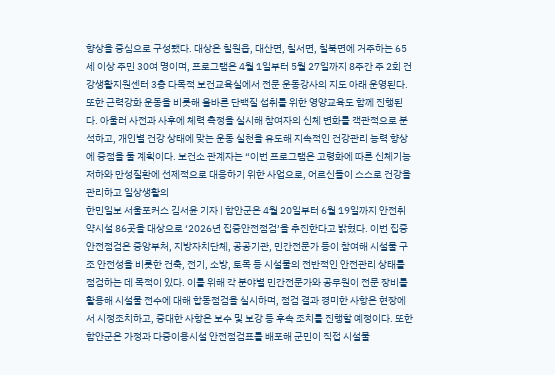향상을 중심으로 구성됐다. 대상은 칠원읍, 대산면, 칠서면, 칠북면에 거주하는 65세 이상 주민 30여 명이며, 프로그램은 4월 1일부터 5월 27일까지 8주간 주 2회 건강생활지원센터 3층 다목적 보건교육실에서 전문 운동강사의 지도 아래 운영된다. 또한 근력강화 운동을 비롯해 올바른 단백질 섭취를 위한 영양교육도 함께 진행된다. 아울러 사전과 사후에 체력 측정을 실시해 참여자의 신체 변화를 객관적으로 분석하고, 개인별 건강 상태에 맞는 운동 실천을 유도해 지속적인 건강관리 능력 향상에 중점을 둘 계획이다. 보건소 관계자는 “이번 프로그램은 고령화에 따른 신체기능 저하와 만성질환에 선제적으로 대응하기 위한 사업으로, 어르신들이 스스로 건강을 관리하고 일상생활의
한민일보 서울포커스 김서윤 기자 | 함안군은 4월 20일부터 6월 19일까지 안전취약시설 86곳을 대상으로 ‘2026년 집중안전점검’을 추진한다고 밝혔다. 이번 집중안전점검은 중앙부처, 지방자치단체, 공공기관, 민간전문가 등이 참여해 시설물 구조 안전성을 비롯한 건축, 전기, 소방, 토목 등 시설물의 전반적인 안전관리 상태를 점검하는 데 목적이 있다. 이를 위해 각 분야별 민간전문가와 공무원이 전문 장비를 활용해 시설물 전수에 대해 합동점검을 실시하며, 점검 결과 경미한 사항은 현장에서 시정조치하고, 중대한 사항은 보수 및 보강 등 후속 조치를 진행할 예정이다. 또한 함안군은 가정과 다중이용시설 안전점검표를 배포해 군민이 직접 시설물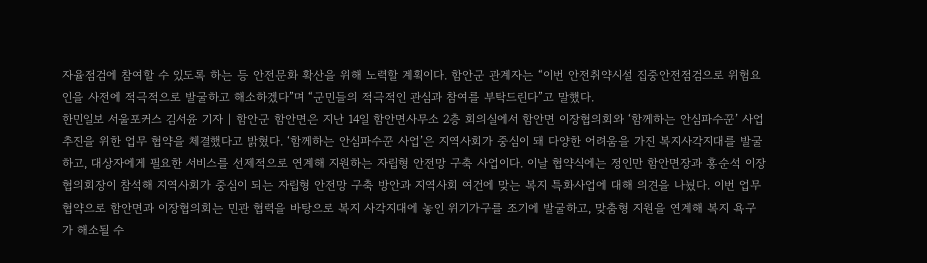자율점검에 참여할 수 있도록 하는 등 안전문화 확산을 위해 노력할 계획이다. 함안군 관계자는 “이번 안전취약시설 집중안전점검으로 위험요인을 사전에 적극적으로 발굴하고 해소하겠다”며 “군민들의 적극적인 관심과 참여를 부탁드린다”고 말했다.
한민일보 서울포커스 김서윤 기자 | 함안군 함안면은 지난 14일 함안면사무소 2층 회의실에서 함안면 이장협의회와 ‘함께하는 안심파수꾼’ 사업 추진을 위한 업무 협약을 체결했다고 밝혔다. ‘함께하는 안심파수꾼 사업’은 지역사회가 중심이 돼 다양한 어려움을 가진 복지사각지대를 발굴하고, 대상자에게 필요한 서비스를 선제적으로 연계해 지원하는 자립형 안전망 구축 사업이다. 이날 협약식에는 정인만 함안면장과 홍순석 이장협의회장이 참석해 지역사회가 중심이 되는 자립형 안전망 구축 방안과 지역사회 여건에 맞는 복지 특화사업에 대해 의견을 나눴다. 이번 업무 협약으로 함안면과 이장협의회는 민관 협력을 바탕으로 복지 사각지대에 놓인 위기가구를 조기에 발굴하고, 맞춤형 지원을 연계해 복지 욕구가 해소될 수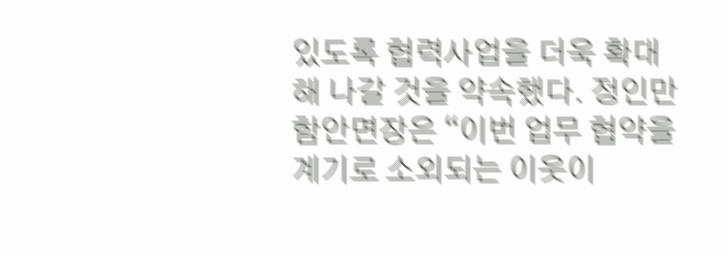있도록 협력사업을 더욱 확대해 나갈 것을 약속했다. 정인만 함안면장은 “이번 업무 협약을 계기로 소외되는 이웃이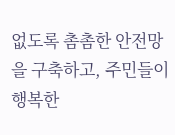없도록 촘촘한 안전망을 구축하고, 주민들이 행복한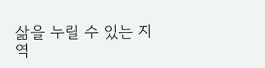삶을 누릴 수 있는 지역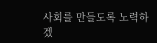사회를 만들도록 노력하겠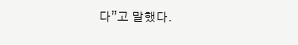다”고 말했다.